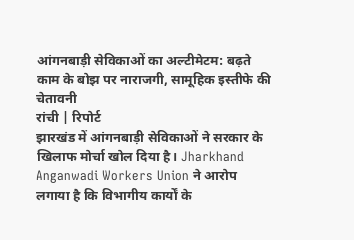आंगनबाड़ी सेविकाओं का अल्टीमेटम: बढ़ते काम के बोझ पर नाराजगी, सामूहिक इस्तीफे की चेतावनी
रांची | रिपोर्ट
झारखंड में आंगनबाड़ी सेविकाओं ने सरकार के खिलाफ मोर्चा खोल दिया है। Jharkhand Anganwadi Workers Union ने आरोप लगाया है कि विभागीय कार्यों के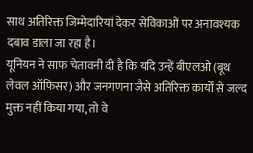साथ अतिरिक्त जिम्मेदारियां देकर सेविकाओं पर अनावश्यक दबाव डाला जा रहा है।
यूनियन ने साफ चेतावनी दी है कि यदि उन्हें बीएलओ (बूथ लेवल ऑफिसर) और जनगणना जैसे अतिरिक्त कार्यों से जल्द मुक्त नहीं किया गया, तो वे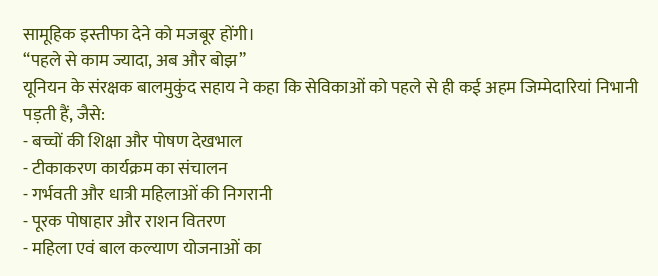सामूहिक इस्तीफा देने को मजबूर होंगी।
“पहले से काम ज्यादा, अब और बोझ”
यूनियन के संरक्षक बालमुकुंद सहाय ने कहा कि सेविकाओं को पहले से ही कई अहम जिम्मेदारियां निभानी पड़ती हैं, जैसे:
- बच्चों की शिक्षा और पोषण देखभाल
- टीकाकरण कार्यक्रम का संचालन
- गर्भवती और धात्री महिलाओं की निगरानी
- पूरक पोषाहार और राशन वितरण
- महिला एवं बाल कल्याण योजनाओं का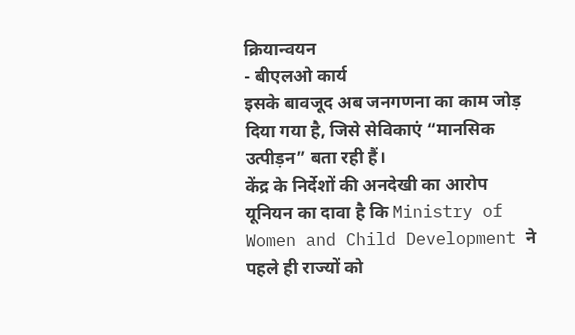क्रियान्वयन
- बीएलओ कार्य
इसके बावजूद अब जनगणना का काम जोड़ दिया गया है, जिसे सेविकाएं “मानसिक उत्पीड़न” बता रही हैं।
केंद्र के निर्देशों की अनदेखी का आरोप
यूनियन का दावा है कि Ministry of Women and Child Development ने पहले ही राज्यों को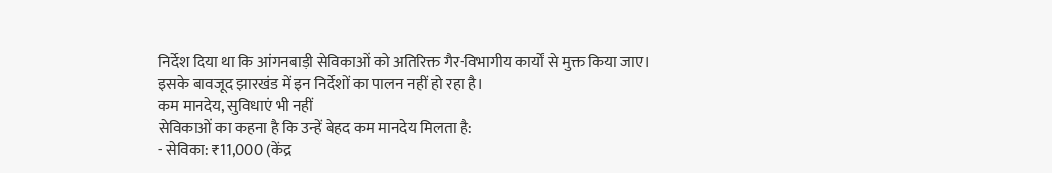निर्देश दिया था कि आंगनबाड़ी सेविकाओं को अतिरिक्त गैर-विभागीय कार्यों से मुक्त किया जाए।
इसके बावजूद झारखंड में इन निर्देशों का पालन नहीं हो रहा है।
कम मानदेय, सुविधाएं भी नहीं
सेविकाओं का कहना है कि उन्हें बेहद कम मानदेय मिलता है:
- सेविका: ₹11,000 (केंद्र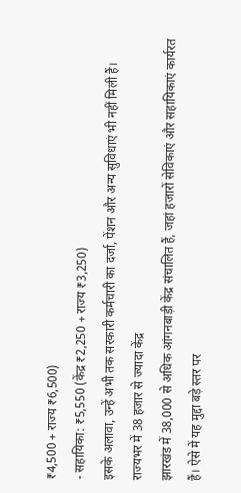₹4,500 + राज्य ₹6,500)
- सहायिका: ₹5,550 (केंद्र ₹2,250 + राज्य ₹3,250)
इसके अलावा, उन्हें अभी तक सरकारी कर्मचारी का दर्जा, पेंशन और अन्य सुविधाएं भी नहीं मिली हैं।
राज्यभर में 38 हजार से ज्यादा केंद्र
झारखंड में 38,000 से अधिक आंगनबाड़ी केंद्र संचालित हैं, जहां हजारों सेविकाएं और सहायिकाएं कार्यरत हैं। ऐसे में यह मुद्दा बड़े स्तर पर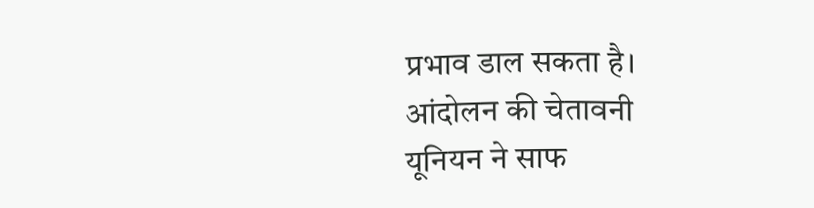प्रभाव डाल सकता है।
आंदोलन की चेतावनी
यूनियन ने साफ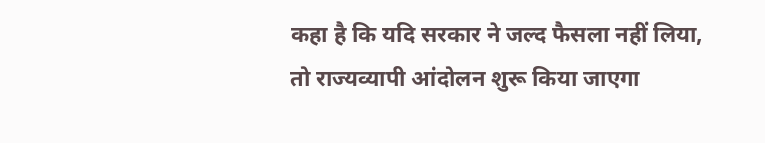कहा है कि यदि सरकार ने जल्द फैसला नहीं लिया, तो राज्यव्यापी आंदोलन शुरू किया जाएगा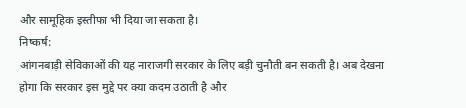और सामूहिक इस्तीफा भी दिया जा सकता है।
निष्कर्ष:
आंगनबाड़ी सेविकाओं की यह नाराजगी सरकार के लिए बड़ी चुनौती बन सकती है। अब देखना होगा कि सरकार इस मुद्दे पर क्या कदम उठाती है और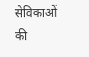सेविकाओं की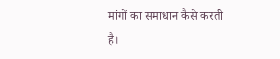मांगों का समाधान कैसे करती है।